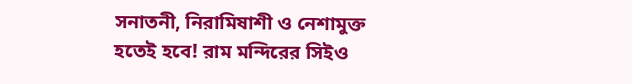সনাতনী, নিরামিষাশী ও নেশামুক্ত হতেই হবে! রাম মন্দিরের সিইও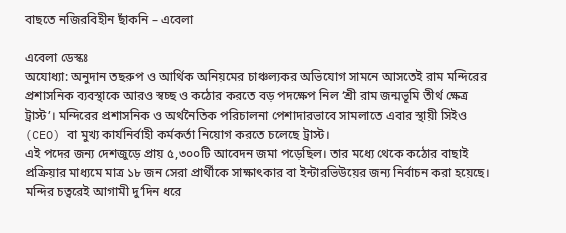বাছতে নজিরবিহীন ছাঁকনি – এবেলা

এবেলা ডেস্কঃ
অযোধ্যা: অনুদান তছরুপ ও আর্থিক অনিয়মের চাঞ্চল্যকর অভিযোগ সামনে আসতেই রাম মন্দিরের প্রশাসনিক ব্যবস্থাকে আরও স্বচ্ছ ও কঠোর করতে বড় পদক্ষেপ নিল ‘শ্রী রাম জন্মভূমি তীর্থ ক্ষেত্র ট্রাস্ট’। মন্দিরের প্রশাসনিক ও অর্থনৈতিক পরিচালনা পেশাদারভাবে সামলাতে এবার স্থায়ী সিইও (CEO) বা মুখ্য কার্যনির্বাহী কর্মকর্তা নিয়োগ করতে চলেছে ট্রাস্ট।
এই পদের জন্য দেশজুড়ে প্রায় ৫,৩০০টি আবেদন জমা পড়েছিল। তার মধ্যে থেকে কঠোর বাছাই প্রক্রিয়ার মাধ্যমে মাত্র ১৮ জন সেরা প্রার্থীকে সাক্ষাৎকার বা ইন্টারভিউয়ের জন্য নির্বাচন করা হয়েছে। মন্দির চত্বরেই আগামী দু’দিন ধরে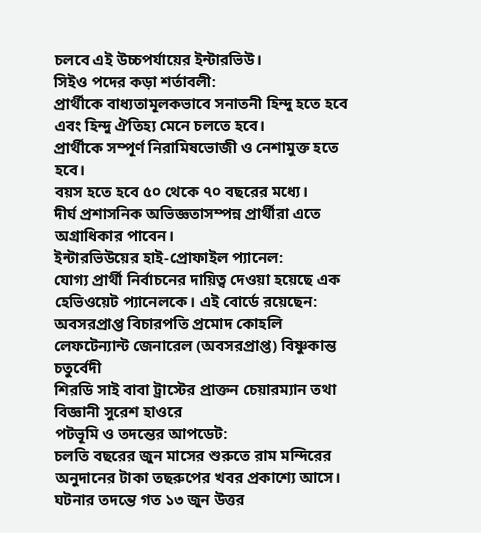চলবে এই উচ্চপর্যায়ের ইন্টারভিউ।
সিইও পদের কড়া শর্তাবলী:
প্রার্থীকে বাধ্যতামূলকভাবে সনাতনী হিন্দু হতে হবে এবং হিন্দু ঐতিহ্য মেনে চলতে হবে।
প্রার্থীকে সম্পূর্ণ নিরামিষভোজী ও নেশামুক্ত হতে হবে।
বয়স হতে হবে ৫০ থেকে ৭০ বছরের মধ্যে।
দীর্ঘ প্রশাসনিক অভিজ্ঞতাসম্পন্ন প্রার্থীরা এতে অগ্রাধিকার পাবেন।
ইন্টারভিউয়ের হাই-প্রোফাইল প্যানেল:
যোগ্য প্রার্থী নির্বাচনের দায়িত্ব দেওয়া হয়েছে এক হেভিওয়েট প্যানেলকে। এই বোর্ডে রয়েছেন:
অবসরপ্রাপ্ত বিচারপতি প্রমোদ কোহলি
লেফটেন্যান্ট জেনারেল (অবসরপ্রাপ্ত) বিষ্ণুকান্ত চতুর্বেদী
শিরডি সাই বাবা ট্রাস্টের প্রাক্তন চেয়ারম্যান তথা বিজ্ঞানী সুরেশ হাওরে
পটভূমি ও তদন্তের আপডেট:
চলতি বছরের জুন মাসের শুরুতে রাম মন্দিরের অনুদানের টাকা তছরুপের খবর প্রকাশ্যে আসে। ঘটনার তদন্তে গত ১৩ জুন উত্তর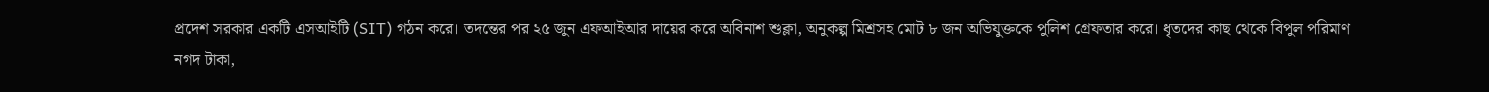প্রদেশ সরকার একটি এসআইটি (SIT) গঠন করে। তদন্তের পর ২৫ জুন এফআইআর দায়ের করে অবিনাশ শুক্লা, অনুকল্প মিশ্রসহ মোট ৮ জন অভিযুক্তকে পুলিশ গ্রেফতার করে। ধৃতদের কাছ থেকে বিপুল পরিমাণ নগদ টাকা,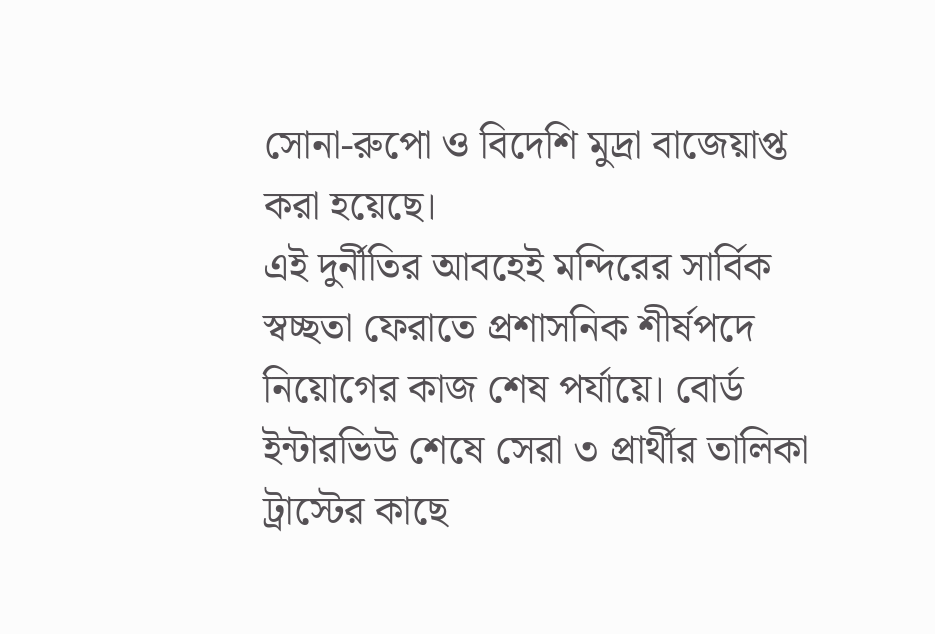সোনা-রুপো ও বিদেশি মুদ্রা বাজেয়াপ্ত করা হয়েছে।
এই দুর্নীতির আবহেই মন্দিরের সার্বিক স্বচ্ছতা ফেরাতে প্রশাসনিক শীর্ষপদে নিয়োগের কাজ শেষ পর্যায়ে। বোর্ড ইন্টারভিউ শেষে সেরা ৩ প্রার্থীর তালিকা ট্রাস্টের কাছে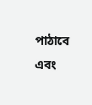পাঠাবে এবং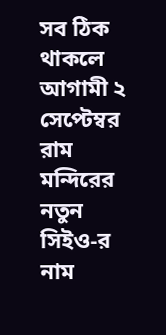সব ঠিক থাকলে আগামী ২ সেপ্টেম্বর রাম মন্দিরের নতুন সিইও-র নাম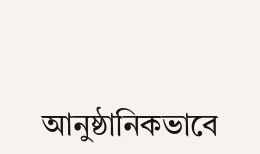আনুষ্ঠানিকভাবে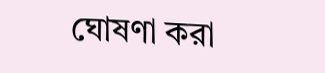ঘোষণা করা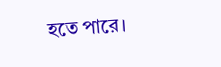হতে পারে।